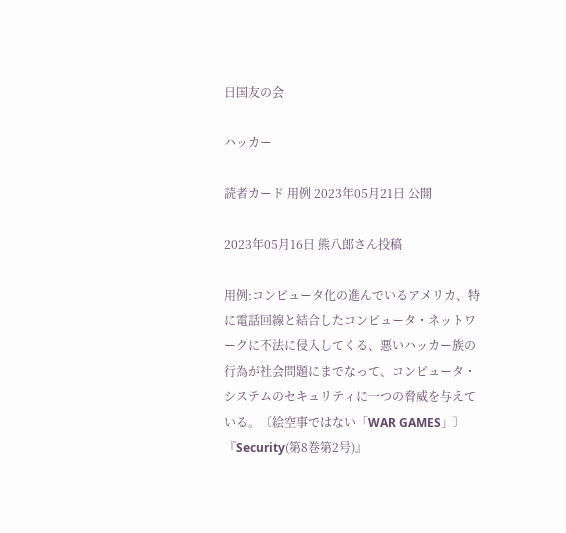日国友の会

ハッカー

読者カード 用例 2023年05月21日 公開

2023年05月16日 熊八郎さん投稿

用例:コンピュータ化の進んでいるアメリカ、特に電話回線と結合したコンピュータ・ネットワークに不法に侵入してくる、悪いハッカー族の行為が社会問題にまでなって、コンピュータ・システムのセキュリティに一つの脅威を与えている。〔絵空事ではない「WAR GAMES」〕
『Security(第8巻第2号)』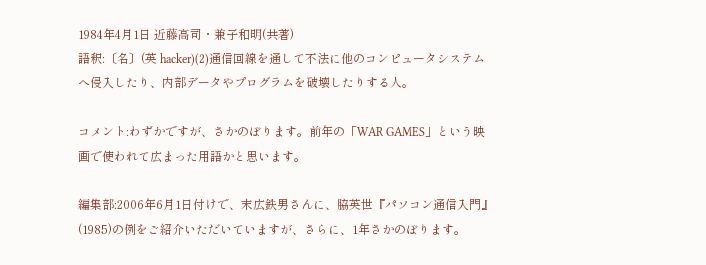1984年4月1日 近藤高司・兼子和明(共著)
語釈:〔名〕(英 hacker)(2)通信回線を通して不法に他のコンピュータシステムへ侵入したり、内部データやプログラムを破壊したりする人。

コメント:わずかですが、さかのぼります。前年の「WAR GAMES」という映画で使われて広まった用語かと思います。

編集部:2006年6月1日付けで、末広鉄男さんに、脇英世『パソコン通信入門』(1985)の例をご紹介いただいていますが、さらに、1年さかのぼります。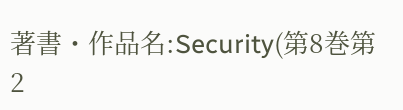著書・作品名:Security(第8巻第2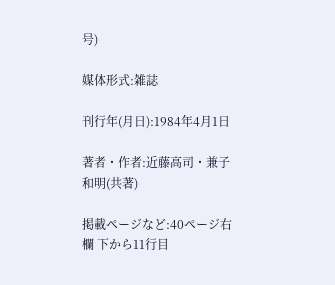号)

媒体形式:雑誌

刊行年(月日):1984年4月1日

著者・作者:近藤高司・兼子和明(共著)

掲載ページなど:40ページ右欄 下から11行目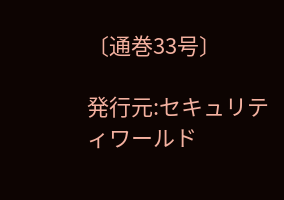〔通巻33号〕

発行元:セキュリティワールド